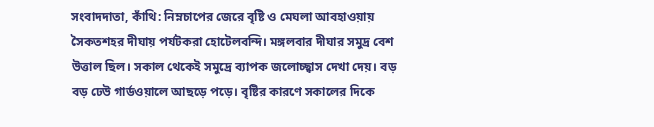সংবাদদাতা, কাঁথি: নিম্নচাপের জেরে বৃষ্টি ও মেঘলা আবহাওয়ায় সৈকতশহর দীঘায় পর্যটকরা হোটেলবন্দি। মঙ্গলবার দীঘার সমুদ্র বেশ উত্তাল ছিল। সকাল থেকেই সমুদ্রে ব্যাপক জলোচ্ছ্বাস দেখা দেয়। বড় বড় ঢেউ গার্ডওয়ালে আছড়ে পড়ে। বৃষ্টির কারণে সকালের দিকে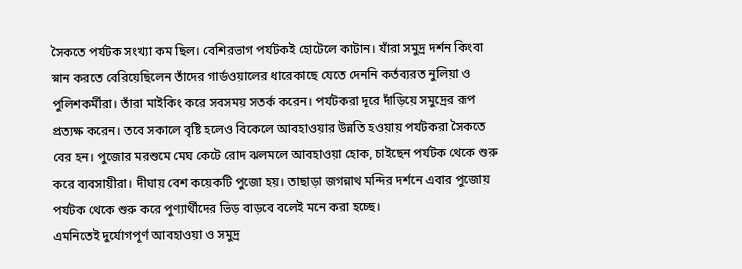সৈকতে পর্যটক সংখ্যা কম ছিল। বেশিরভাগ পর্যটকই হোটেলে কাটান। যাঁরা সমুদ্র দর্শন কিংবা স্নান করতে বেরিয়েছিলেন তাঁদের গার্ডওয়ালের ধারেকাছে যেতে দেননি কর্তব্যরত নুলিয়া ও পুলিশকর্মীরা। তাঁরা মাইকিং করে সবসময় সতর্ক করেন। পর্যটকরা দূরে দাঁড়িয়ে সমুদ্রের রূপ প্রত্যক্ষ করেন। তবে সকালে বৃষ্টি হলেও বিকেলে আবহাওয়ার উন্নতি হওয়ায় পর্যটকরা সৈকতে বের হন। পুজোর মরশুমে মেঘ কেটে রোদ ঝলমলে আবহাওয়া হোক, চাইছেন পর্যটক থেকে শুরু করে ব্যবসায়ীরা। দীঘায় বেশ কয়েকটি পুজো হয়। তাছাড়া জগন্নাথ মন্দির দর্শনে এবার পুজোয় পর্যটক থেকে শুরু করে পুণ্যার্থীদের ভিড় বাড়বে বলেই মনে করা হচ্ছে।
এমনিতেই দুর্যোগপূর্ণ আবহাওয়া ও সমুদ্র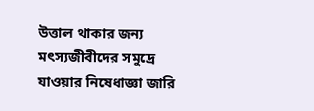উত্তাল থাকার জন্য মৎস্যজীবীদের সমুদ্রে যাওয়ার নিষেধাজ্ঞা জারি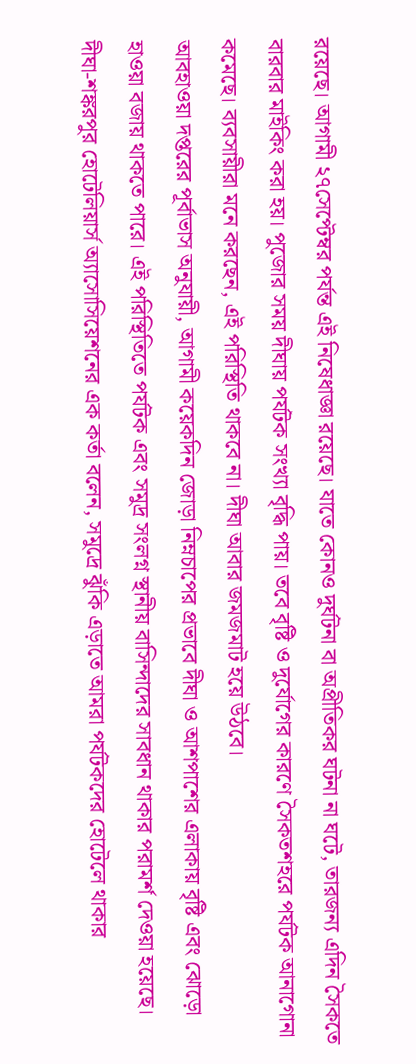রয়েছে। আগামী ২৭সেপ্টেম্বর পর্যন্ত এই নিষেধাজ্ঞা রয়েছে। যাতে কোনও দুর্ঘটনা বা অপ্রীতিকর ঘটনা না ঘটে, তারজন্য এদিন সৈকতে বারবার মাইকিং করা হয়। পুজোর সময় দীঘায় পর্যটক সংখ্যা বৃদ্ধি পায়। তবে বৃষ্টি ও দুর্যোগের কারণে সৈকতশহরে পর্যটক আনাগোনা কমেছে। ব্যবসায়ীরা মনে করছেন, এই পরিস্থিতি থাকবে না। দীঘা আবার জমজমাট হয়ে উঠবে।
আবহাওয়া দপ্তরের পূর্বাভাস অনুযায়ী, আগামী কয়েকদিন জোড়া নিম্নচাপের প্রভাবে দীঘা ও আশপাশের এলাকায় বৃষ্টি এবং ঝোড়ো হাওয়া বজায় থাকতে পারে। এই পরিস্থিতিতে পর্যটক এবং সমুদ্র সংলগ্ন স্থানীয় বাসিন্দাদের সাবধান থাকার পরামর্শ দেওয়া হয়েছে। দীঘা-শঙ্করপুর হোটেলিয়ার্স অ্যাসোসিয়েশনের এক কর্তা বলেন, সমুদ্রে ঝুঁকি এড়াতে আমরা পর্যটকদের হোটেলে থাকার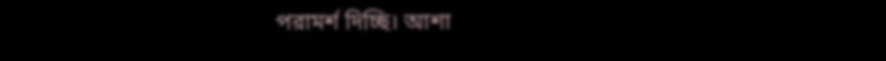পরামর্শ দিচ্ছি। আশা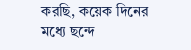করছি, কয়েক দিনের মধ্যে ছন্দে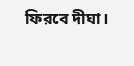ফিরবে দীঘা।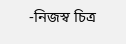-নিজস্ব চিত্র